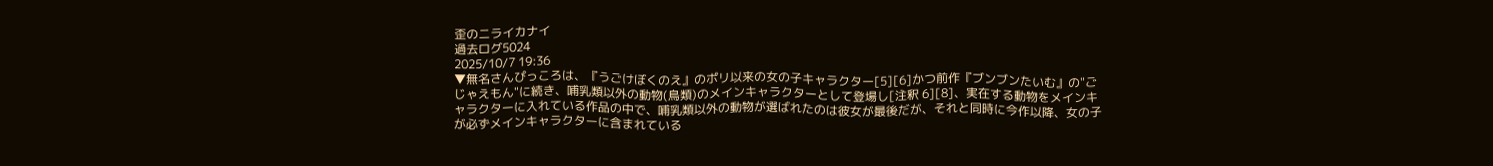歪のニライカナイ
過去ログ5024
2025/10/7 19:36
▼無名さんぴっころは、『うごけぼくのえ』のポリ以来の女の子キャラクター[5][6]かつ前作『ブンブンたいむ』の"ごじゃえもん"に続き、哺乳類以外の動物(鳥類)のメインキャラクターとして登場し[注釈 6][8]、実在する動物をメインキャラクターに入れている作品の中で、哺乳類以外の動物が選ばれたのは彼女が最後だが、それと同時に今作以降、女の子が必ずメインキャラクターに含まれている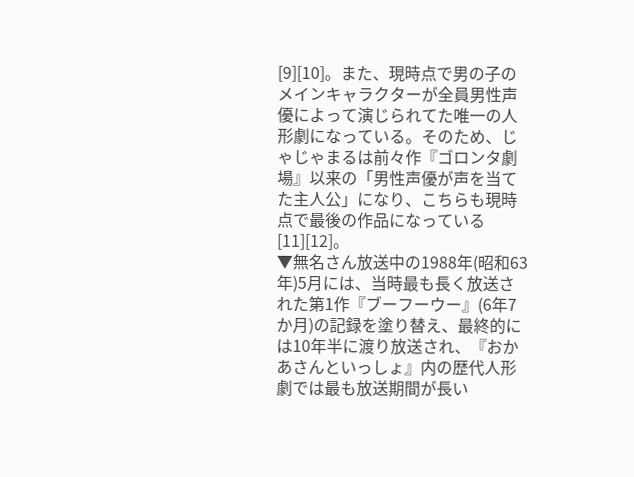[9][10]。また、現時点で男の子のメインキャラクターが全員男性声優によって演じられてた唯一の人形劇になっている。そのため、じゃじゃまるは前々作『ゴロンタ劇場』以来の「男性声優が声を当てた主人公」になり、こちらも現時点で最後の作品になっている[11][12]。
▼無名さん放送中の1988年(昭和63年)5月には、当時最も長く放送された第1作『ブーフーウー』(6年7か月)の記録を塗り替え、最終的には10年半に渡り放送され、『おかあさんといっしょ』内の歴代人形劇では最も放送期間が長い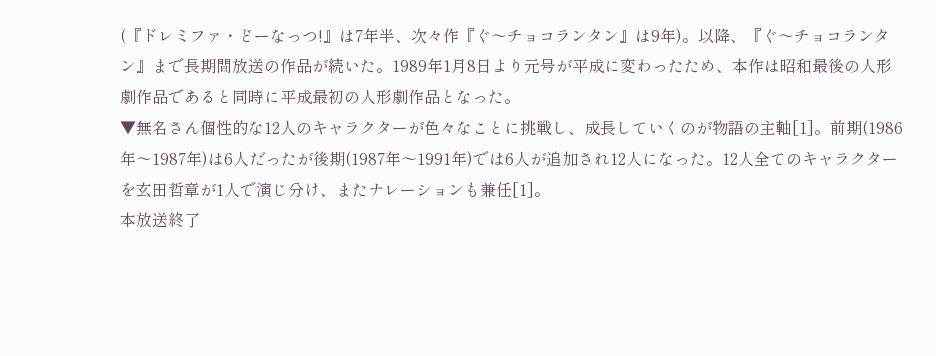(『ドレミファ・どーなっつ!』は7年半、次々作『ぐ〜チョコランタン』は9年)。以降、『ぐ〜チョコランタン』まで長期間放送の作品が続いた。1989年1月8日より元号が平成に変わったため、本作は昭和最後の人形劇作品であると同時に平成最初の人形劇作品となった。
▼無名さん個性的な12人のキャラクターが色々なことに挑戦し、成長していくのが物語の主軸[1]。前期(1986年〜1987年)は6人だったが後期(1987年〜1991年)では6人が追加され12人になった。12人全てのキャラクターを玄田哲章が1人で演じ分け、またナレーションも兼任[1]。
本放送終了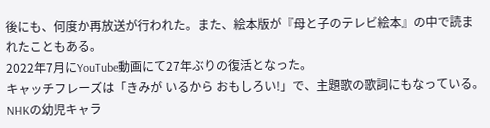後にも、何度か再放送が行われた。また、絵本版が『母と子のテレビ絵本』の中で読まれたこともある。
2022年7月にYouTube動画にて27年ぶりの復活となった。
キャッチフレーズは「きみが いるから おもしろい!」で、主題歌の歌詞にもなっている。
NHKの幼児キャラ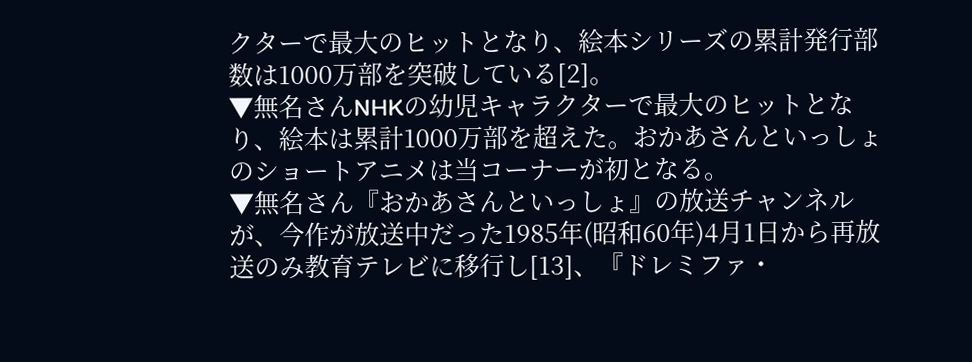クターで最大のヒットとなり、絵本シリーズの累計発行部数は1000万部を突破している[2]。
▼無名さんNHKの幼児キャラクターで最大のヒットとなり、絵本は累計1000万部を超えた。おかあさんといっしょのショートアニメは当コーナーが初となる。
▼無名さん『おかあさんといっしょ』の放送チャンネルが、今作が放送中だった1985年(昭和60年)4月1日から再放送のみ教育テレビに移行し[13]、『ドレミファ・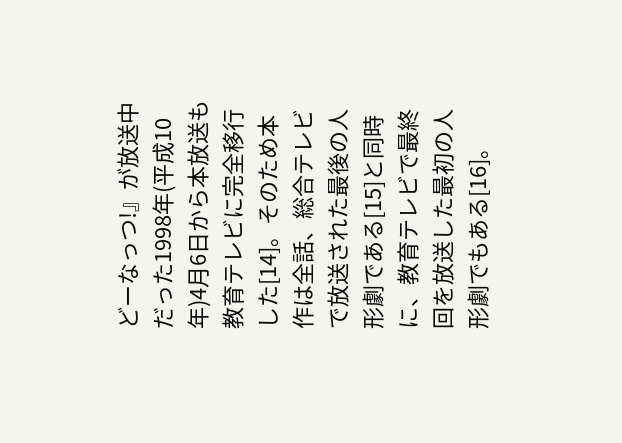どーなっつ!』が放送中だった1998年(平成10年)4月6日から本放送も教育テレビに完全移行した[14]。そのため本作は全話、総合テレビで放送された最後の人形劇である[15]と同時に、教育テレビで最終回を放送した最初の人形劇でもある[16]。